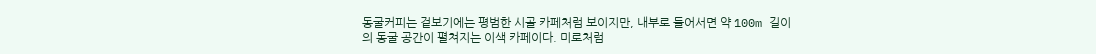동굴커피는 겉보기에는 평범한 시골 카페처럼 보이지만, 내부로 들어서면 약 100m 길이의 동굴 공간이 펼쳐지는 이색 카페이다. 미로처럼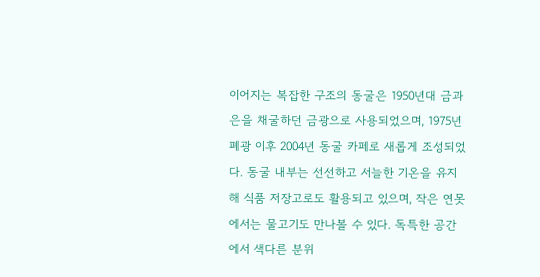이어지는 복잡한 구조의 동굴은 1950년대 금과 은을 채굴하던 금광으로 사용되었으며, 1975년 폐광 이후 2004년 동굴 카페로 새롭게 조성되었다. 동굴 내부는 선선하고 서늘한 기온을 유지해 식품 저장고로도 활용되고 있으며, 작은 연못에서는 물고기도 만나볼 수 있다. 독특한 공간에서 색다른 분위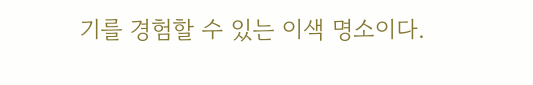기를 경험할 수 있는 이색 명소이다.